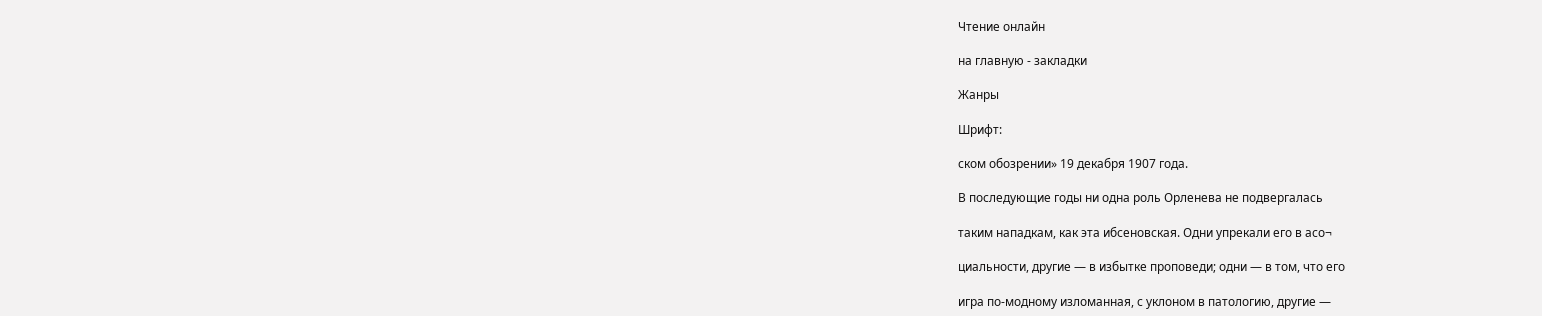Чтение онлайн

на главную - закладки

Жанры

Шрифт:

ском обозрении» 19 декабря 1907 года.

В последующие годы ни одна роль Орленева не подвергалась

таким нападкам, как эта ибсеновская. Одни упрекали его в асо¬

циальности, другие — в избытке проповеди; одни — в том, что его

игра по-модному изломанная, с уклоном в патологию, другие —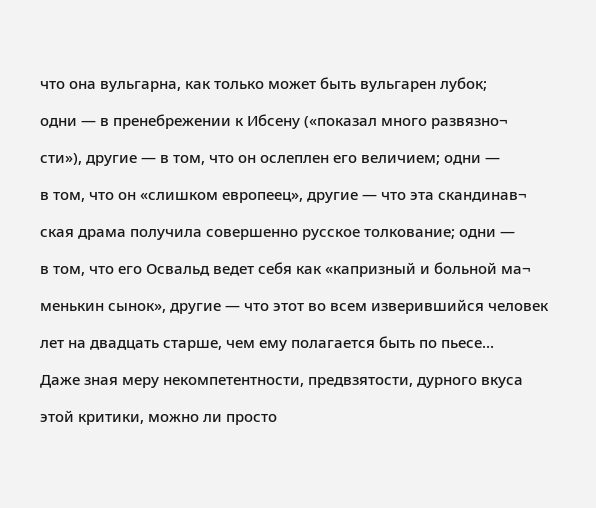что она вульгарна, как только может быть вульгарен лубок;

одни — в пренебрежении к Ибсену («показал много развязно¬

сти»), другие — в том, что он ослеплен его величием; одни —

в том, что он «слишком европеец», другие — что эта скандинав¬

ская драма получила совершенно русское толкование; одни —

в том, что его Освальд ведет себя как «капризный и больной ма¬

менькин сынок», другие — что этот во всем изверившийся человек

лет на двадцать старше, чем ему полагается быть по пьесе...

Даже зная меру некомпетентности, предвзятости, дурного вкуса

этой критики, можно ли просто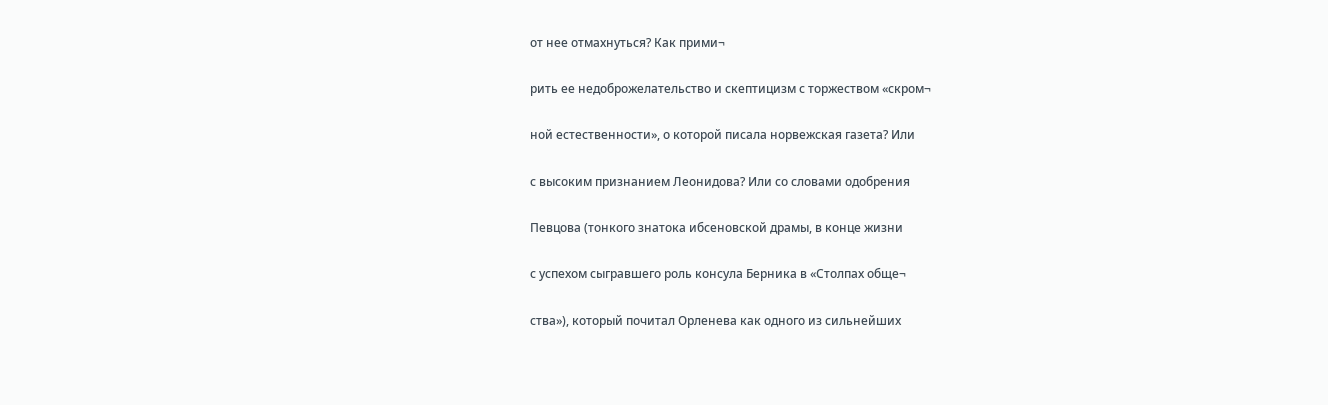от нее отмахнуться? Как прими¬

рить ее недоброжелательство и скептицизм с торжеством «скром¬

ной естественности», о которой писала норвежская газета? Или

с высоким признанием Леонидова? Или со словами одобрения

Певцова (тонкого знатока ибсеновской драмы, в конце жизни

с успехом сыгравшего роль консула Берника в «Столпах обще¬

ства»), который почитал Орленева как одного из сильнейших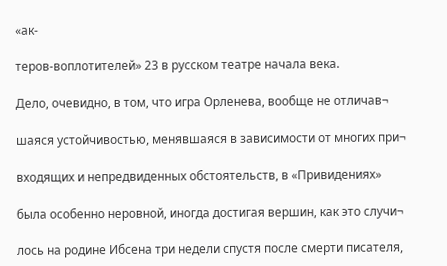«ак-

теров-воплотителей» 23 в русском театре начала века.

Дело, очевидно, в том, что игра Орленева, вообще не отличав¬

шаяся устойчивостью, менявшаяся в зависимости от многих при¬

входящих и непредвиденных обстоятельств, в «Привидениях»

была особенно неровной, иногда достигая вершин, как это случи¬

лось на родине Ибсена три недели спустя после смерти писателя,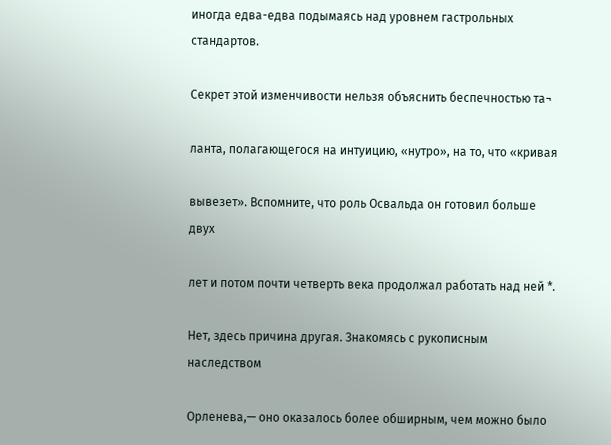иногда едва-едва подымаясь над уровнем гастрольных стандартов.

Секрет этой изменчивости нельзя объяснить беспечностью та¬

ланта, полагающегося на интуицию, «нутро», на то, что «кривая

вывезет». Вспомните, что роль Освальда он готовил больше двух

лет и потом почти четверть века продолжал работать над ней *.

Нет, здесь причина другая. Знакомясь с рукописным наследством

Орленева,— оно оказалось более обширным, чем можно было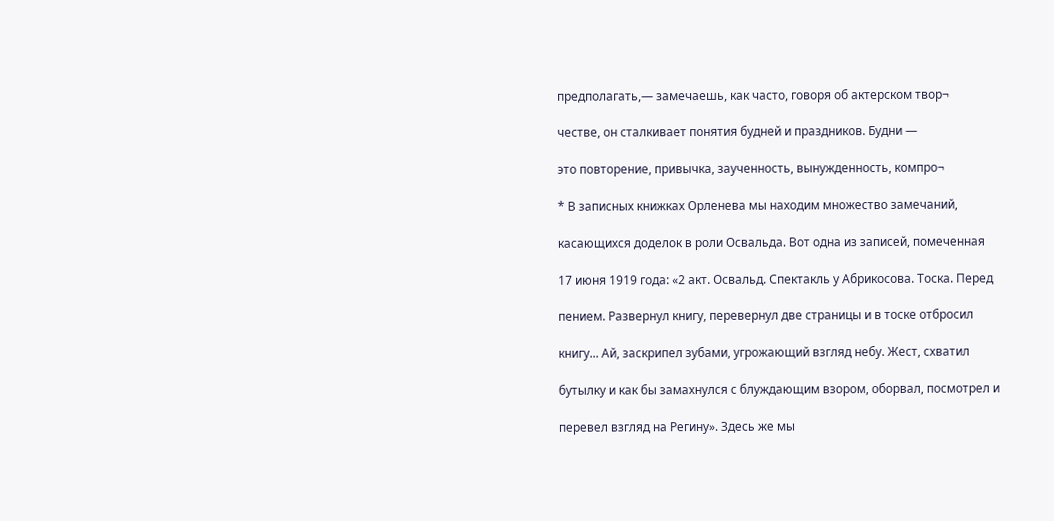предполагать,— замечаешь, как часто, говоря об актерском твор¬

честве, он сталкивает понятия будней и праздников. Будни —

это повторение, привычка, заученность, вынужденность, компро¬

* В записных книжках Орленева мы находим множество замечаний,

касающихся доделок в роли Освальда. Вот одна из записей, помеченная

17 июня 1919 года: «2 акт. Освальд. Спектакль у Абрикосова. Тоска. Перед

пением. Развернул книгу, перевернул две страницы и в тоске отбросил

книгу... Ай, заскрипел зубами, угрожающий взгляд небу. Жест, схватил

бутылку и как бы замахнулся с блуждающим взором, оборвал, посмотрел и

перевел взгляд на Регину». Здесь же мы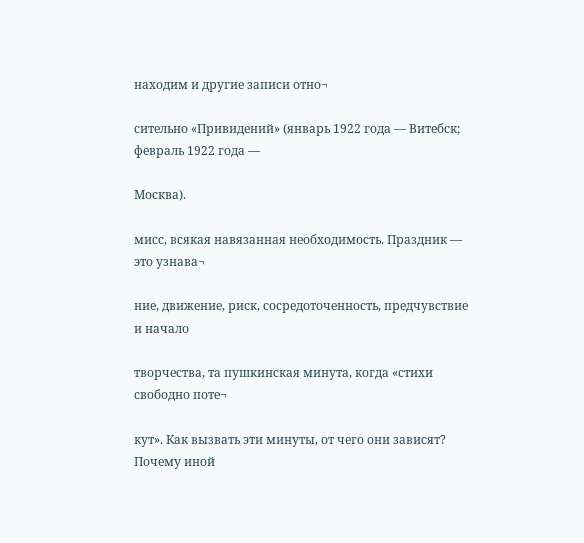находим и другие записи отно¬

сительно «Привидений» (январь 1922 года — Витебск; февраль 1922 года —

Москва).

мисс, всякая навязанная необходимость. Праздник — это узнава¬

ние, движение, риск, сосредоточенность, предчувствие и начало

творчества, та пушкинская минута, когда «стихи свободно поте¬

кут». Как вызвать эти минуты, от чего они зависят? Почему иной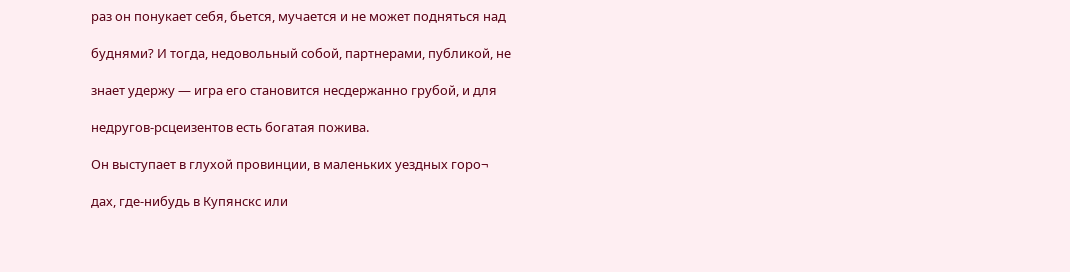раз он понукает себя, бьется, мучается и не может подняться над

буднями? И тогда, недовольный собой, партнерами, публикой, не

знает удержу — игра его становится несдержанно грубой, и для

недругов-рсцеизентов есть богатая пожива.

Он выступает в глухой провинции, в маленьких уездных горо¬

дах, где-нибудь в Купянскс или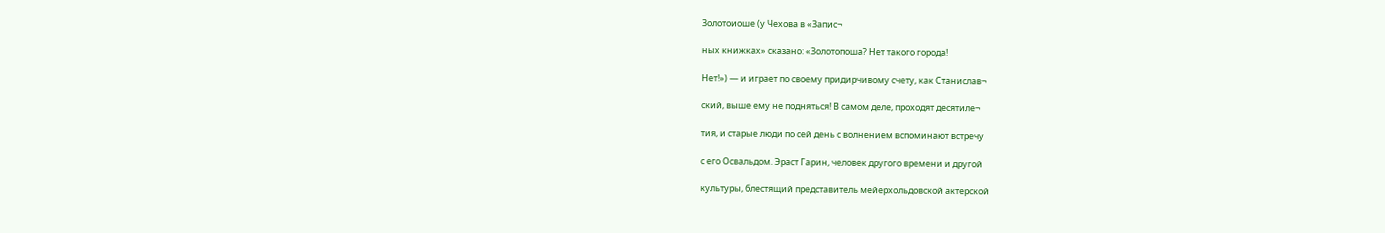Золотоиоше (у Чехова в «Запис¬

ных книжках» сказано: «Золотопоша? Нет такого города!

Нет!») — и играет по своему придирчивому счету, как Станислав¬

ский, выше ему не подняться! В самом деле, проходят десятиле¬

тия, и старые люди по сей день с волнением вспоминают встречу

с его Освальдом. Эраст Гарин, человек другого времени и другой

культуры, блестящий представитель мейерхольдовской актерской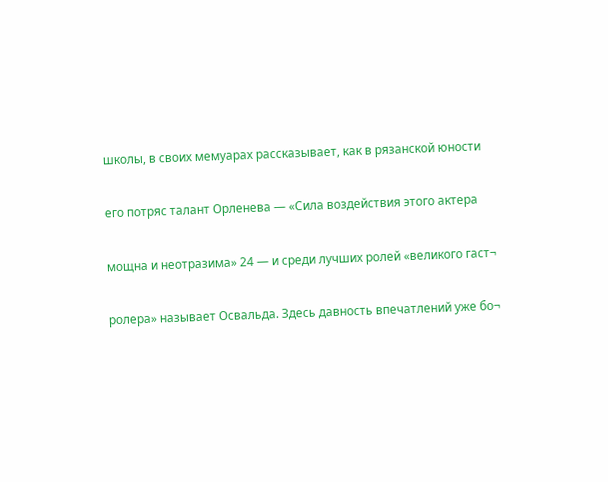школы, в своих мемуарах рассказывает, как в рязанской юности

его потряс талант Орленева — «Сила воздействия этого актера

мощна и неотразима» 24 — и среди лучших ролей «великого гаст¬

ролера» называет Освальда. Здесь давность впечатлений уже бо¬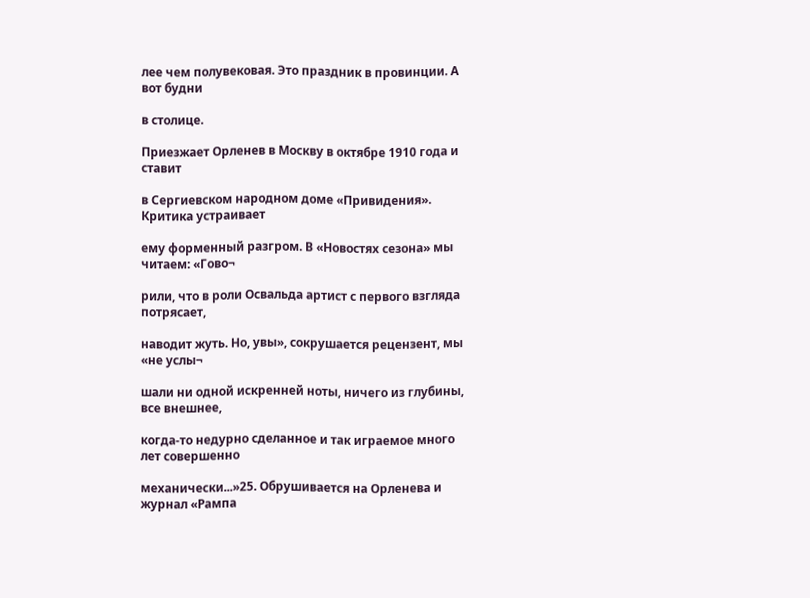лее чем полувековая. Это праздник в провинции. А вот будни

в столице.

Приезжает Орленев в Москву в октябре 1910 года и ставит

в Сергиевском народном доме «Привидения». Критика устраивает

ему форменный разгром. В «Новостях сезона» мы читаем: «Гово¬

рили, что в роли Освальда артист с первого взгляда потрясает,

наводит жуть. Но, увы», сокрушается рецензент, мы «не услы¬

шали ни одной искренней ноты, ничего из глубины, все внешнее,

когда-то недурно сделанное и так играемое много лет совершенно

механически...»25. Обрушивается на Орленева и журнал «Рампа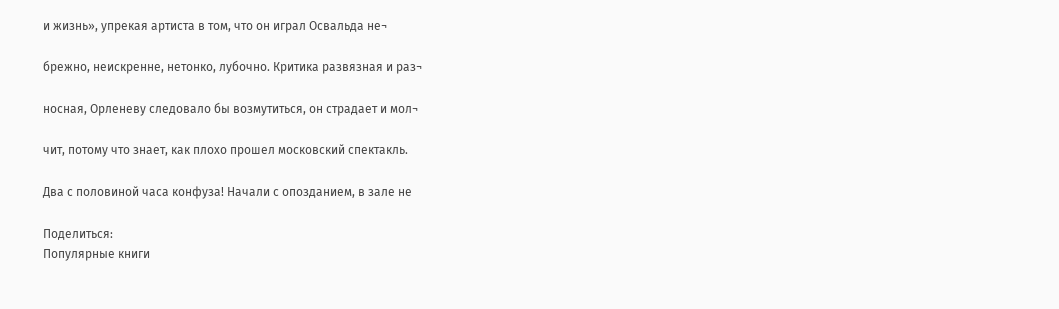и жизнь», упрекая артиста в том, что он играл Освальда не¬

брежно, неискренне, нетонко, лубочно. Критика развязная и раз¬

носная, Орленеву следовало бы возмутиться, он страдает и мол¬

чит, потому что знает, как плохо прошел московский спектакль.

Два с половиной часа конфуза! Начали с опозданием, в зале не

Поделиться:
Популярные книги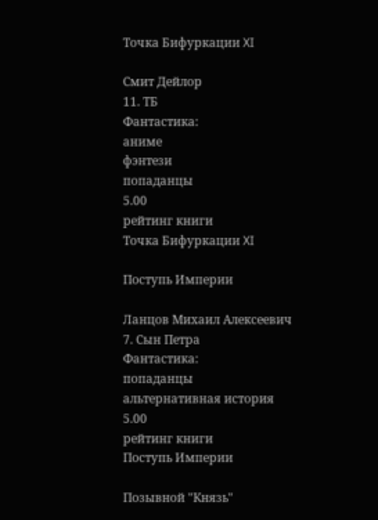Точка Бифуркации XI

Смит Дейлор
11. ТБ
Фантастика:
аниме
фэнтези
попаданцы
5.00
рейтинг книги
Точка Бифуркации XI

Поступь Империи

Ланцов Михаил Алексеевич
7. Сын Петра
Фантастика:
попаданцы
альтернативная история
5.00
рейтинг книги
Поступь Империи

Позывной "Князь"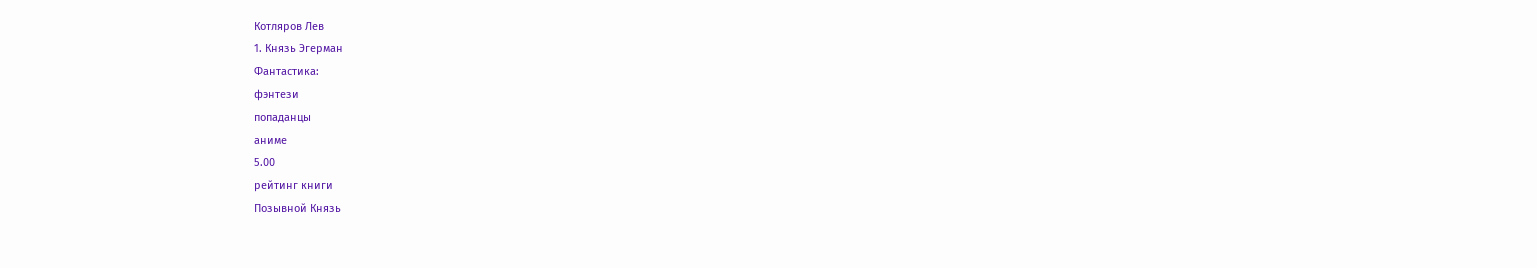Котляров Лев
1. Князь Эгерман
Фантастика:
фэнтези
попаданцы
аниме
5.00
рейтинг книги
Позывной Князь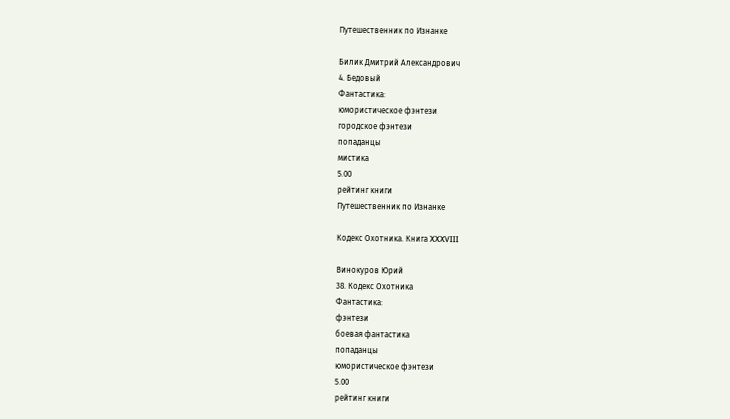Путешественник по Изнанке

Билик Дмитрий Александрович
4. Бедовый
Фантастика:
юмористическое фэнтези
городское фэнтези
попаданцы
мистика
5.00
рейтинг книги
Путешественник по Изнанке

Кодекс Охотника. Книга XXXVIII

Винокуров Юрий
38. Кодекс Охотника
Фантастика:
фэнтези
боевая фантастика
попаданцы
юмористическое фэнтези
5.00
рейтинг книги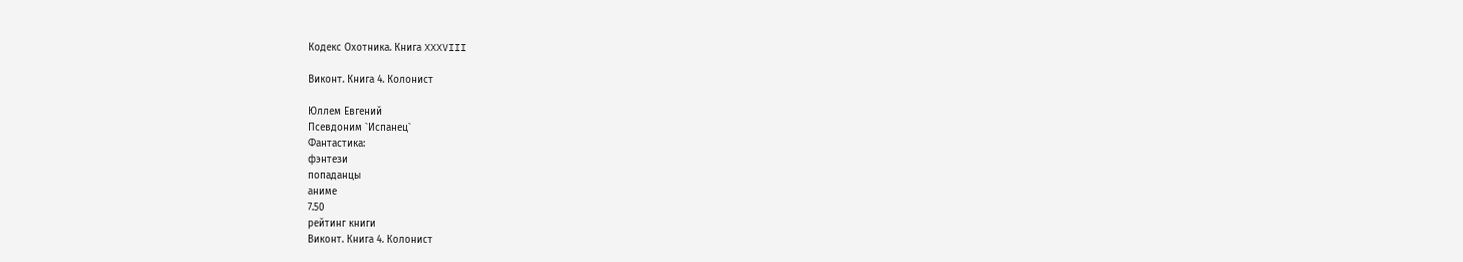Кодекс Охотника. Книга XXXVIII

Виконт. Книга 4. Колонист

Юллем Евгений
Псевдоним `Испанец`
Фантастика:
фэнтези
попаданцы
аниме
7.50
рейтинг книги
Виконт. Книга 4. Колонист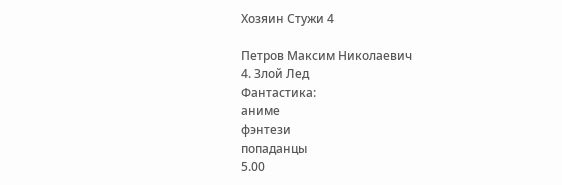Хозяин Стужи 4

Петров Максим Николаевич
4. Злой Лед
Фантастика:
аниме
фэнтези
попаданцы
5.00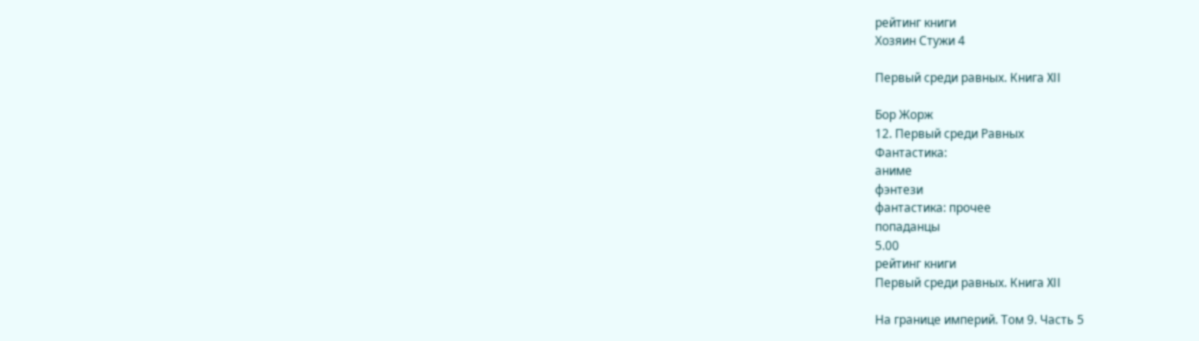рейтинг книги
Хозяин Стужи 4

Первый среди равных. Книга XII

Бор Жорж
12. Первый среди Равных
Фантастика:
аниме
фэнтези
фантастика: прочее
попаданцы
5.00
рейтинг книги
Первый среди равных. Книга XII

На границе империй. Том 9. Часть 5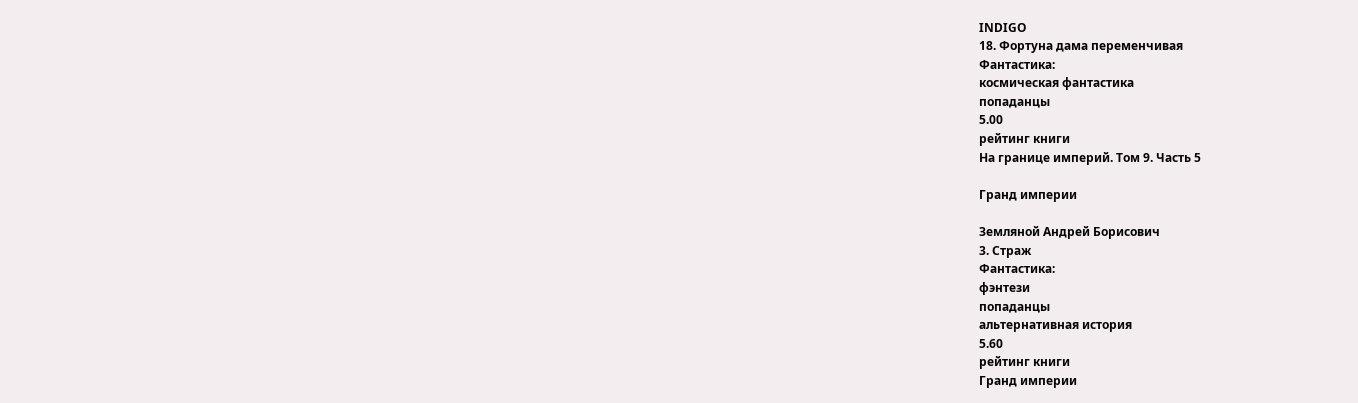INDIGO
18. Фортуна дама переменчивая
Фантастика:
космическая фантастика
попаданцы
5.00
рейтинг книги
На границе империй. Том 9. Часть 5

Гранд империи

Земляной Андрей Борисович
3. Страж
Фантастика:
фэнтези
попаданцы
альтернативная история
5.60
рейтинг книги
Гранд империи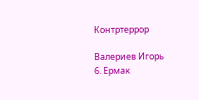Контртеррор

Валериев Игорь
6. Ермак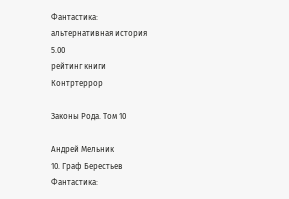Фантастика:
альтернативная история
5.00
рейтинг книги
Контртеррор

Законы Рода. Том 10

Андрей Мельник
10. Граф Берестьев
Фантастика: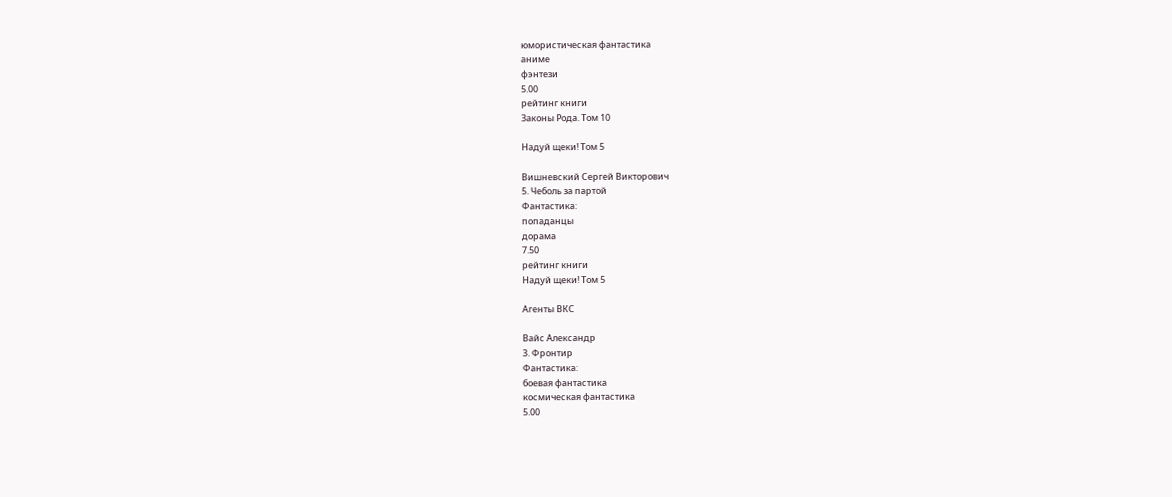юмористическая фантастика
аниме
фэнтези
5.00
рейтинг книги
Законы Рода. Том 10

Надуй щеки! Том 5

Вишневский Сергей Викторович
5. Чеболь за партой
Фантастика:
попаданцы
дорама
7.50
рейтинг книги
Надуй щеки! Том 5

Агенты ВКС

Вайс Александр
3. Фронтир
Фантастика:
боевая фантастика
космическая фантастика
5.00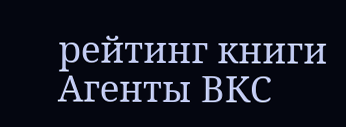рейтинг книги
Агенты ВКС